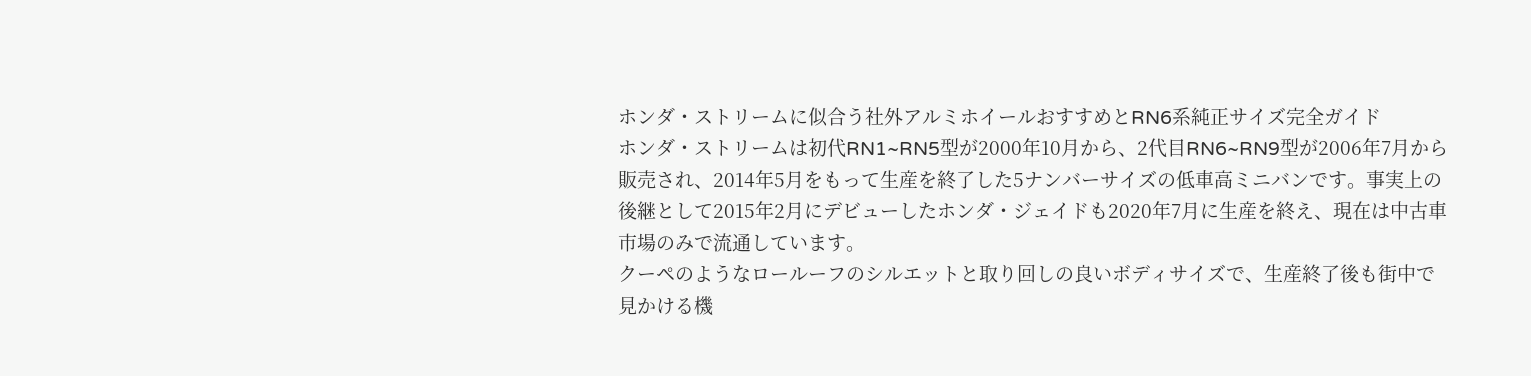ホンダ・ストリームに似合う社外アルミホイールおすすめとRN6系純正サイズ完全ガイド
ホンダ・ストリームは初代RN1~RN5型が2000年10月から、2代目RN6~RN9型が2006年7月から販売され、2014年5月をもって生産を終了した5ナンバーサイズの低車高ミニバンです。事実上の後継として2015年2月にデビューしたホンダ・ジェイドも2020年7月に生産を終え、現在は中古車市場のみで流通しています。
クーペのようなロールーフのシルエットと取り回しの良いボディサイズで、生産終了後も街中で見かける機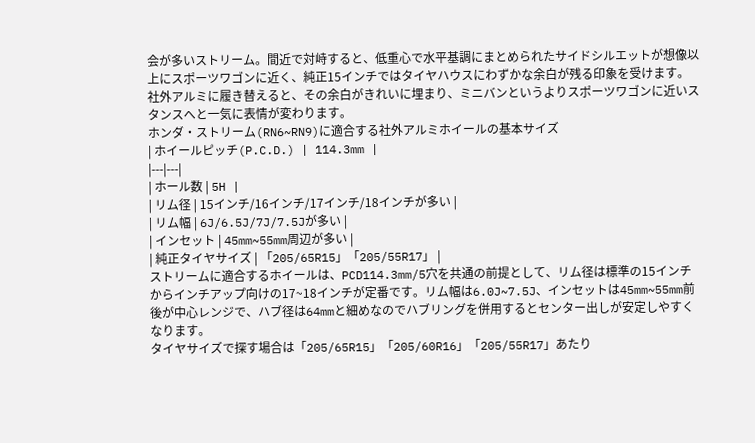会が多いストリーム。間近で対峙すると、低重心で水平基調にまとめられたサイドシルエットが想像以上にスポーツワゴンに近く、純正15インチではタイヤハウスにわずかな余白が残る印象を受けます。社外アルミに履き替えると、その余白がきれいに埋まり、ミニバンというよりスポーツワゴンに近いスタンスへと一気に表情が変わります。
ホンダ・ストリーム(RN6~RN9)に適合する社外アルミホイールの基本サイズ
| ホイールピッチ(P.C.D.) | 114.3mm |
|---|---|
| ホール数 | 5H |
| リム径 | 15インチ/16インチ/17インチ/18インチが多い |
| リム幅 | 6J/6.5J/7J/7.5Jが多い |
| インセット | 45mm~55mm周辺が多い |
| 純正タイヤサイズ | 「205/65R15」「205/55R17」 |
ストリームに適合するホイールは、PCD114.3mm/5穴を共通の前提として、リム径は標準の15インチからインチアップ向けの17~18インチが定番です。リム幅は6.0J~7.5J、インセットは45mm~55mm前後が中心レンジで、ハブ径は64mmと細めなのでハブリングを併用するとセンター出しが安定しやすくなります。
タイヤサイズで探す場合は「205/65R15」「205/60R16」「205/55R17」あたり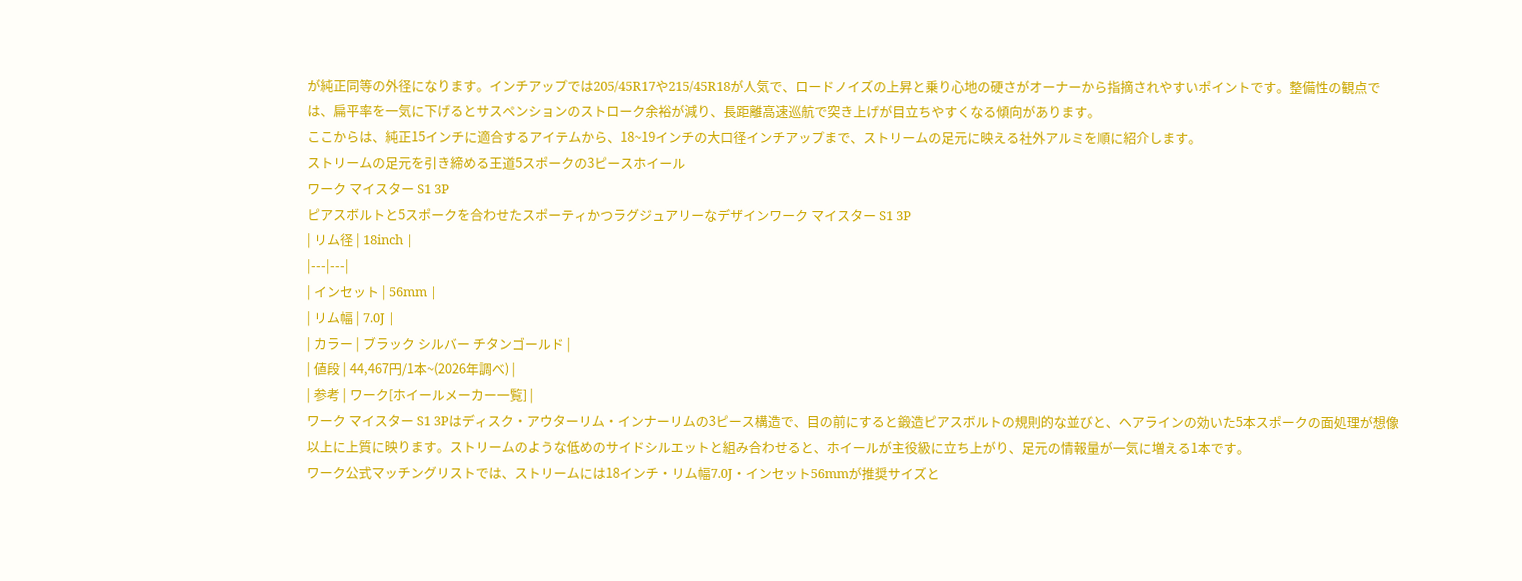が純正同等の外径になります。インチアップでは205/45R17や215/45R18が人気で、ロードノイズの上昇と乗り心地の硬さがオーナーから指摘されやすいポイントです。整備性の観点では、扁平率を一気に下げるとサスペンションのストローク余裕が減り、長距離高速巡航で突き上げが目立ちやすくなる傾向があります。
ここからは、純正15インチに適合するアイテムから、18~19インチの大口径インチアップまで、ストリームの足元に映える社外アルミを順に紹介します。
ストリームの足元を引き締める王道5スポークの3ピースホイール
ワーク マイスター S1 3P
ピアスボルトと5スポークを合わせたスポーティかつラグジュアリーなデザインワーク マイスター S1 3P
| リム径 | 18inch |
|---|---|
| インセット | 56mm |
| リム幅 | 7.0J |
| カラー | ブラック シルバー チタンゴールド |
| 値段 | 44,467円/1本~(2026年調べ) |
| 参考 | ワーク[ホイールメーカー一覧] |
ワーク マイスター S1 3Pはディスク・アウターリム・インナーリムの3ピース構造で、目の前にすると鍛造ピアスボルトの規則的な並びと、ヘアラインの効いた5本スポークの面処理が想像以上に上質に映ります。ストリームのような低めのサイドシルエットと組み合わせると、ホイールが主役級に立ち上がり、足元の情報量が一気に増える1本です。
ワーク公式マッチングリストでは、ストリームには18インチ・リム幅7.0J・インセット56mmが推奨サイズと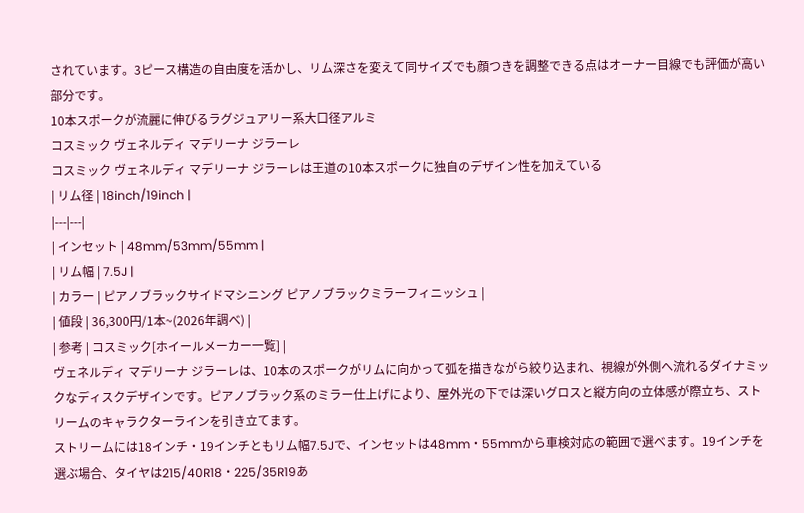されています。3ピース構造の自由度を活かし、リム深さを変えて同サイズでも顔つきを調整できる点はオーナー目線でも評価が高い部分です。
10本スポークが流麗に伸びるラグジュアリー系大口径アルミ
コスミック ヴェネルディ マデリーナ ジラーレ
コスミック ヴェネルディ マデリーナ ジラーレは王道の10本スポークに独自のデザイン性を加えている
| リム径 | 18inch/19inch |
|---|---|
| インセット | 48mm/53mm/55mm |
| リム幅 | 7.5J |
| カラー | ピアノブラックサイドマシニング ピアノブラックミラーフィニッシュ |
| 値段 | 36,300円/1本~(2026年調べ) |
| 参考 | コスミック[ホイールメーカー一覧] |
ヴェネルディ マデリーナ ジラーレは、10本のスポークがリムに向かって弧を描きながら絞り込まれ、視線が外側へ流れるダイナミックなディスクデザインです。ピアノブラック系のミラー仕上げにより、屋外光の下では深いグロスと縦方向の立体感が際立ち、ストリームのキャラクターラインを引き立てます。
ストリームには18インチ・19インチともリム幅7.5Jで、インセットは48mm・55mmから車検対応の範囲で選べます。19インチを選ぶ場合、タイヤは215/40R18・225/35R19あ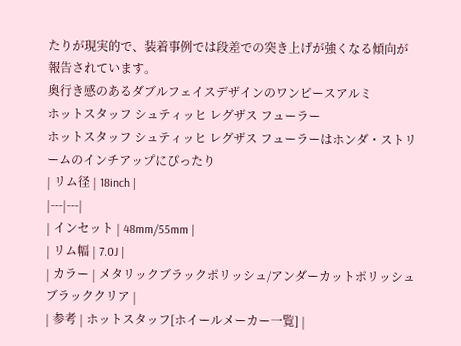たりが現実的で、装着事例では段差での突き上げが強くなる傾向が報告されています。
奥行き感のあるダブルフェイスデザインのワンピースアルミ
ホットスタッフ シュティッヒ レグザス フューラー
ホットスタッフ シュティッヒ レグザス フューラーはホンダ・ストリームのインチアップにぴったり
| リム径 | 18inch |
|---|---|
| インセット | 48mm/55mm |
| リム幅 | 7.0J |
| カラー | メタリックブラックポリッシュ/アンダーカットポリッシュ ブラッククリア |
| 参考 | ホットスタッフ[ホイールメーカー一覧] |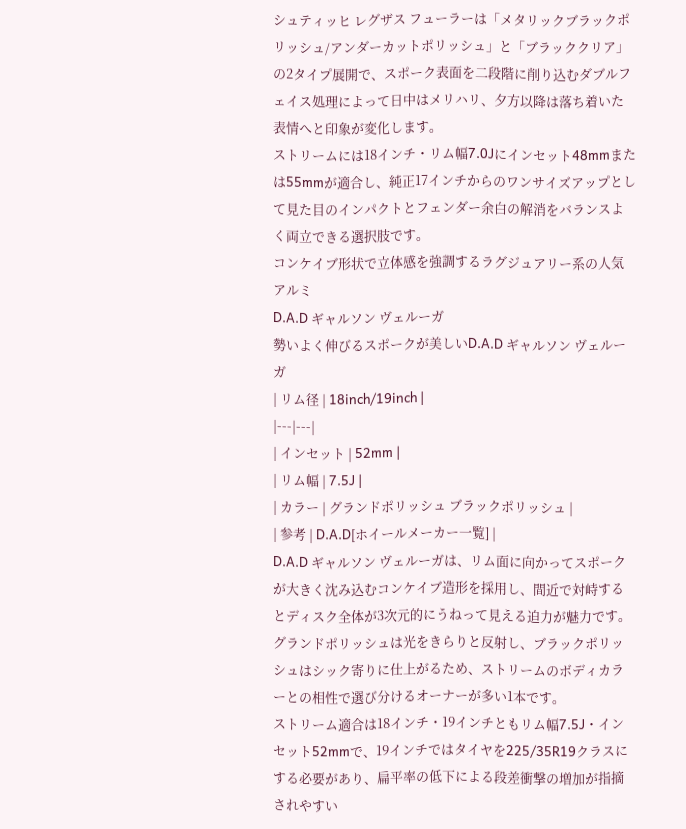シュティッヒ レグザス フューラーは「メタリックブラックポリッシュ/アンダーカットポリッシュ」と「ブラッククリア」の2タイプ展開で、スポーク表面を二段階に削り込むダブルフェイス処理によって日中はメリハリ、夕方以降は落ち着いた表情へと印象が変化します。
ストリームには18インチ・リム幅7.0Jにインセット48mmまたは55mmが適合し、純正17インチからのワンサイズアップとして見た目のインパクトとフェンダー余白の解消をバランスよく両立できる選択肢です。
コンケイブ形状で立体感を強調するラグジュアリー系の人気アルミ
D.A.D ギャルソン ヴェルーガ
勢いよく伸びるスポークが美しいD.A.D ギャルソン ヴェルーガ
| リム径 | 18inch/19inch |
|---|---|
| インセット | 52mm |
| リム幅 | 7.5J |
| カラー | グランドポリッシュ ブラックポリッシュ |
| 参考 | D.A.D[ホイールメーカー一覧] |
D.A.D ギャルソン ヴェルーガは、リム面に向かってスポークが大きく沈み込むコンケイブ造形を採用し、間近で対峙するとディスク全体が3次元的にうねって見える迫力が魅力です。グランドポリッシュは光をきらりと反射し、ブラックポリッシュはシック寄りに仕上がるため、ストリームのボディカラーとの相性で選び分けるオーナーが多い1本です。
ストリーム適合は18インチ・19インチともリム幅7.5J・インセット52mmで、19インチではタイヤを225/35R19クラスにする必要があり、扁平率の低下による段差衝撃の増加が指摘されやすい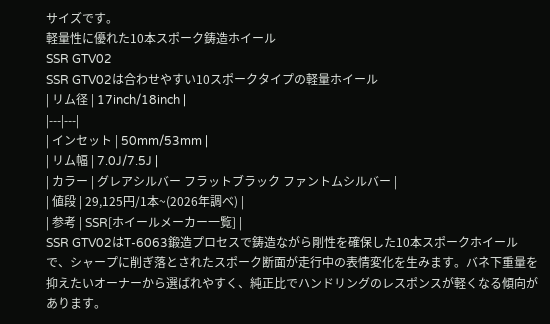サイズです。
軽量性に優れた10本スポーク鋳造ホイール
SSR GTV02
SSR GTV02は合わせやすい10スポークタイプの軽量ホイール
| リム径 | 17inch/18inch |
|---|---|
| インセット | 50mm/53mm |
| リム幅 | 7.0J/7.5J |
| カラー | グレアシルバー フラットブラック ファントムシルバー |
| 値段 | 29,125円/1本~(2026年調べ) |
| 参考 | SSR[ホイールメーカー一覧] |
SSR GTV02はT-6063鍛造プロセスで鋳造ながら剛性を確保した10本スポークホイールで、シャープに削ぎ落とされたスポーク断面が走行中の表情変化を生みます。バネ下重量を抑えたいオーナーから選ばれやすく、純正比でハンドリングのレスポンスが軽くなる傾向があります。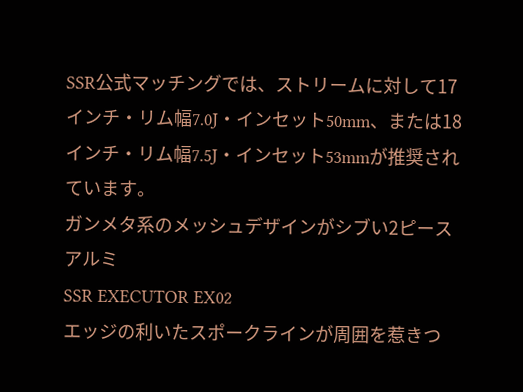SSR公式マッチングでは、ストリームに対して17インチ・リム幅7.0J・インセット50mm、または18インチ・リム幅7.5J・インセット53mmが推奨されています。
ガンメタ系のメッシュデザインがシブい2ピースアルミ
SSR EXECUTOR EX02
エッジの利いたスポークラインが周囲を惹きつ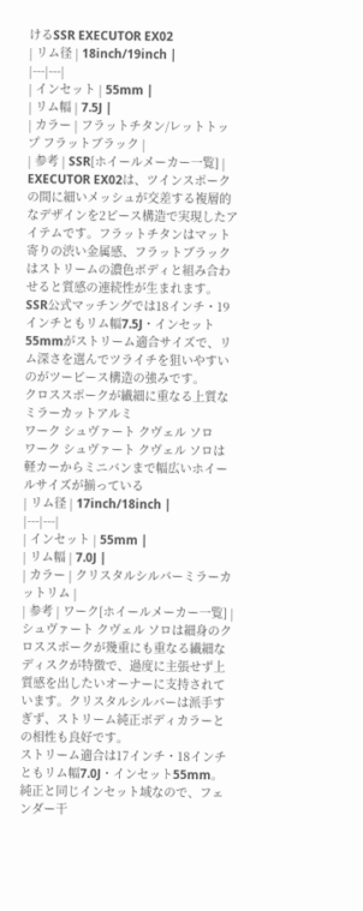けるSSR EXECUTOR EX02
| リム径 | 18inch/19inch |
|---|---|
| インセット | 55mm |
| リム幅 | 7.5J |
| カラー | フラットチタン/レットトップ フラットブラック |
| 参考 | SSR[ホイールメーカー一覧] |
EXECUTOR EX02は、ツインスポークの間に細いメッシュが交差する複層的なデザインを2ピース構造で実現したアイテムです。フラットチタンはマット寄りの渋い金属感、フラットブラックはストリームの濃色ボディと組み合わせると質感の連続性が生まれます。
SSR公式マッチングでは18インチ・19インチともリム幅7.5J・インセット55mmがストリーム適合サイズで、リム深さを選んでツライチを狙いやすいのがツーピース構造の強みです。
クロススポークが繊細に重なる上質なミラーカットアルミ
ワーク シュヴァート クヴェル ソロ
ワーク シュヴァート クヴェル ソロは軽カーからミニバンまで幅広いホイールサイズが揃っている
| リム径 | 17inch/18inch |
|---|---|
| インセット | 55mm |
| リム幅 | 7.0J |
| カラー | クリスタルシルバーミラーカットリム |
| 参考 | ワーク[ホイールメーカー一覧] |
シュヴァート クヴェル ソロは細身のクロススポークが幾重にも重なる繊細なディスクが特徴で、過度に主張せず上質感を出したいオーナーに支持されています。クリスタルシルバーは派手すぎず、ストリーム純正ボディカラーとの相性も良好です。
ストリーム適合は17インチ・18インチともリム幅7.0J・インセット55mm。純正と同じインセット域なので、フェンダー干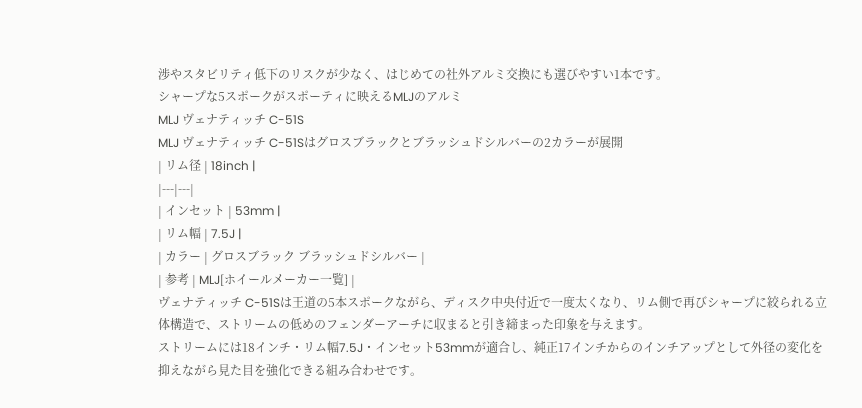渉やスタビリティ低下のリスクが少なく、はじめての社外アルミ交換にも選びやすい1本です。
シャープな5スポークがスポーティに映えるMLJのアルミ
MLJ ヴェナティッチ C-51S
MLJ ヴェナティッチ C-51Sはグロスブラックとブラッシュドシルバーの2カラーが展開
| リム径 | 18inch |
|---|---|
| インセット | 53mm |
| リム幅 | 7.5J |
| カラー | グロスブラック ブラッシュドシルバー |
| 参考 | MLJ[ホイールメーカー一覧] |
ヴェナティッチ C-51Sは王道の5本スポークながら、ディスク中央付近で一度太くなり、リム側で再びシャープに絞られる立体構造で、ストリームの低めのフェンダーアーチに収まると引き締まった印象を与えます。
ストリームには18インチ・リム幅7.5J・インセット53mmが適合し、純正17インチからのインチアップとして外径の変化を抑えながら見た目を強化できる組み合わせです。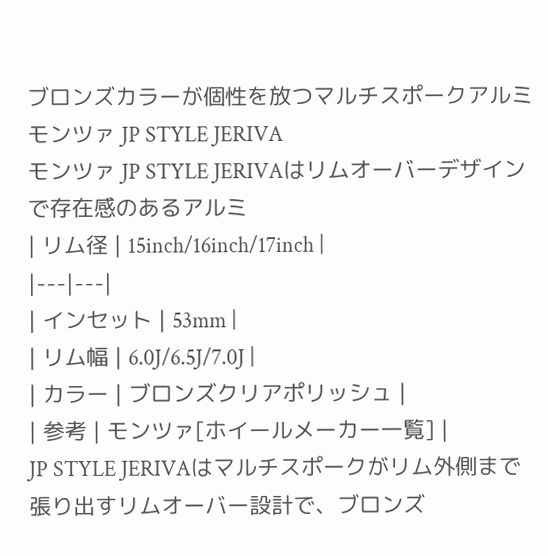ブロンズカラーが個性を放つマルチスポークアルミ
モンツァ JP STYLE JERIVA
モンツァ JP STYLE JERIVAはリムオーバーデザインで存在感のあるアルミ
| リム径 | 15inch/16inch/17inch |
|---|---|
| インセット | 53mm |
| リム幅 | 6.0J/6.5J/7.0J |
| カラー | ブロンズクリアポリッシュ |
| 参考 | モンツァ[ホイールメーカー一覧] |
JP STYLE JERIVAはマルチスポークがリム外側まで張り出すリムオーバー設計で、ブロンズ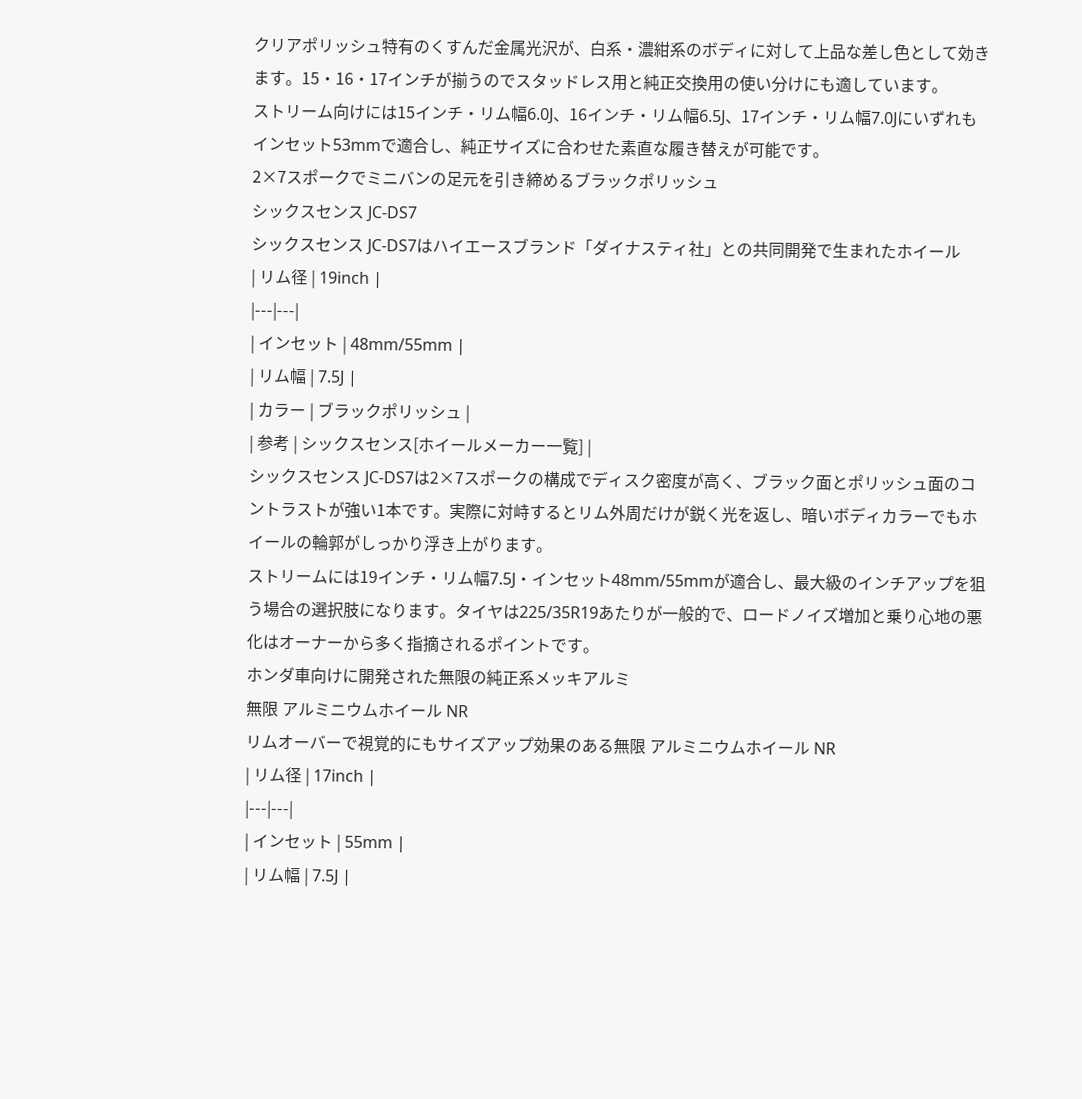クリアポリッシュ特有のくすんだ金属光沢が、白系・濃紺系のボディに対して上品な差し色として効きます。15・16・17インチが揃うのでスタッドレス用と純正交換用の使い分けにも適しています。
ストリーム向けには15インチ・リム幅6.0J、16インチ・リム幅6.5J、17インチ・リム幅7.0Jにいずれもインセット53mmで適合し、純正サイズに合わせた素直な履き替えが可能です。
2×7スポークでミニバンの足元を引き締めるブラックポリッシュ
シックスセンス JC-DS7
シックスセンス JC-DS7はハイエースブランド「ダイナスティ社」との共同開発で生まれたホイール
| リム径 | 19inch |
|---|---|
| インセット | 48mm/55mm |
| リム幅 | 7.5J |
| カラー | ブラックポリッシュ |
| 参考 | シックスセンス[ホイールメーカー一覧] |
シックスセンス JC-DS7は2×7スポークの構成でディスク密度が高く、ブラック面とポリッシュ面のコントラストが強い1本です。実際に対峙するとリム外周だけが鋭く光を返し、暗いボディカラーでもホイールの輪郭がしっかり浮き上がります。
ストリームには19インチ・リム幅7.5J・インセット48mm/55mmが適合し、最大級のインチアップを狙う場合の選択肢になります。タイヤは225/35R19あたりが一般的で、ロードノイズ増加と乗り心地の悪化はオーナーから多く指摘されるポイントです。
ホンダ車向けに開発された無限の純正系メッキアルミ
無限 アルミニウムホイール NR
リムオーバーで視覚的にもサイズアップ効果のある無限 アルミニウムホイール NR
| リム径 | 17inch |
|---|---|
| インセット | 55mm |
| リム幅 | 7.5J |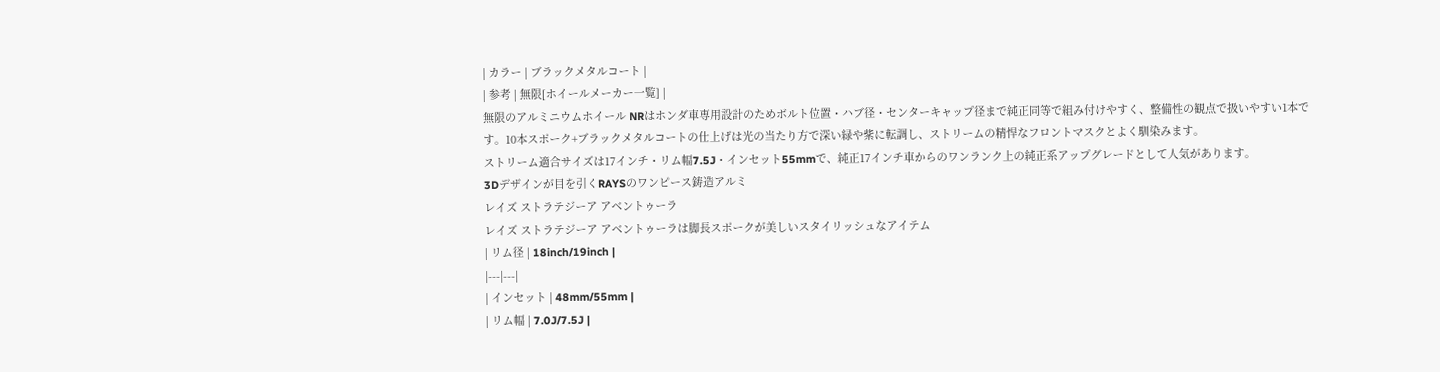| カラー | ブラックメタルコート |
| 参考 | 無限[ホイールメーカー一覧] |
無限のアルミニウムホイール NRはホンダ車専用設計のためボルト位置・ハブ径・センターキャップ径まで純正同等で組み付けやすく、整備性の観点で扱いやすい1本です。10本スポーク+ブラックメタルコートの仕上げは光の当たり方で深い緑や紫に転調し、ストリームの精悍なフロントマスクとよく馴染みます。
ストリーム適合サイズは17インチ・リム幅7.5J・インセット55mmで、純正17インチ車からのワンランク上の純正系アップグレードとして人気があります。
3Dデザインが目を引くRAYSのワンピース鋳造アルミ
レイズ ストラテジーア アベントゥーラ
レイズ ストラテジーア アベントゥーラは脚長スポークが美しいスタイリッシュなアイテム
| リム径 | 18inch/19inch |
|---|---|
| インセット | 48mm/55mm |
| リム幅 | 7.0J/7.5J |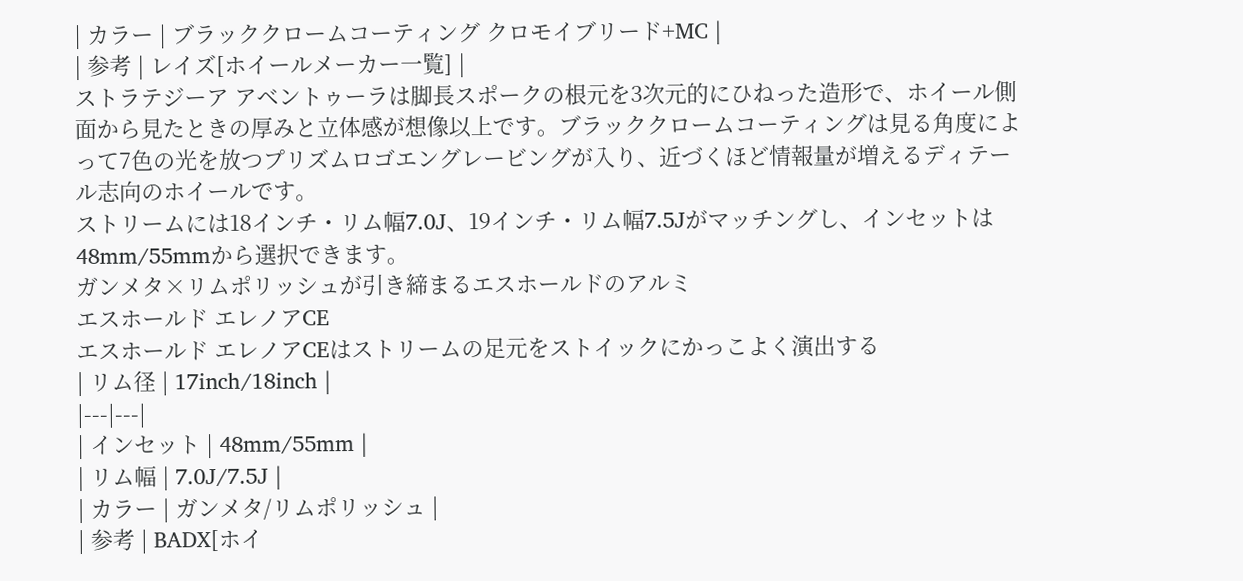| カラー | ブラッククロームコーティング クロモイブリード+MC |
| 参考 | レイズ[ホイールメーカー一覧] |
ストラテジーア アベントゥーラは脚長スポークの根元を3次元的にひねった造形で、ホイール側面から見たときの厚みと立体感が想像以上です。ブラッククロームコーティングは見る角度によって7色の光を放つプリズムロゴエングレービングが入り、近づくほど情報量が増えるディテール志向のホイールです。
ストリームには18インチ・リム幅7.0J、19インチ・リム幅7.5Jがマッチングし、インセットは48mm/55mmから選択できます。
ガンメタ×リムポリッシュが引き締まるエスホールドのアルミ
エスホールド エレノアCE
エスホールド エレノアCEはストリームの足元をストイックにかっこよく演出する
| リム径 | 17inch/18inch |
|---|---|
| インセット | 48mm/55mm |
| リム幅 | 7.0J/7.5J |
| カラー | ガンメタ/リムポリッシュ |
| 参考 | BADX[ホイ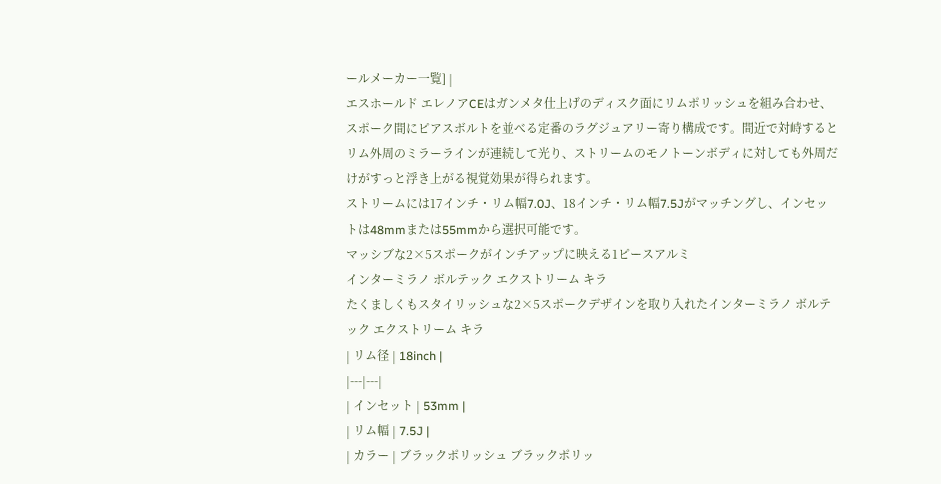ールメーカー一覧] |
エスホールド エレノアCEはガンメタ仕上げのディスク面にリムポリッシュを組み合わせ、スポーク間にピアスボルトを並べる定番のラグジュアリー寄り構成です。間近で対峙するとリム外周のミラーラインが連続して光り、ストリームのモノトーンボディに対しても外周だけがすっと浮き上がる視覚効果が得られます。
ストリームには17インチ・リム幅7.0J、18インチ・リム幅7.5Jがマッチングし、インセットは48mmまたは55mmから選択可能です。
マッシブな2×5スポークがインチアップに映える1ピースアルミ
インターミラノ ボルテック エクストリーム キラ
たくましくもスタイリッシュな2×5スポークデザインを取り入れたインターミラノ ボルテック エクストリーム キラ
| リム径 | 18inch |
|---|---|
| インセット | 53mm |
| リム幅 | 7.5J |
| カラー | ブラックポリッシュ ブラックポリッ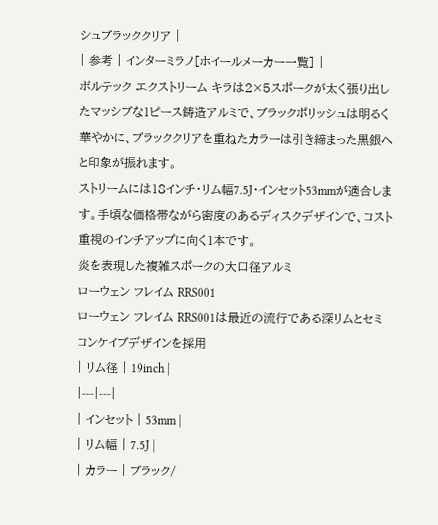シュブラッククリア |
| 参考 | インターミラノ[ホイールメーカー一覧] |
ボルテック エクストリーム キラは2×5スポークが太く張り出したマッシブな1ピース鋳造アルミで、ブラックポリッシュは明るく華やかに、ブラッククリアを重ねたカラーは引き締まった黒銀へと印象が振れます。
ストリームには18インチ・リム幅7.5J・インセット53mmが適合します。手頃な価格帯ながら密度のあるディスクデザインで、コスト重視のインチアップに向く1本です。
炎を表現した複雑スポークの大口径アルミ
ローウェン フレイム RRS001
ローウェン フレイム RRS001は最近の流行である深リムとセミコンケイブデザインを採用
| リム径 | 19inch |
|---|---|
| インセット | 53mm |
| リム幅 | 7.5J |
| カラー | ブラック/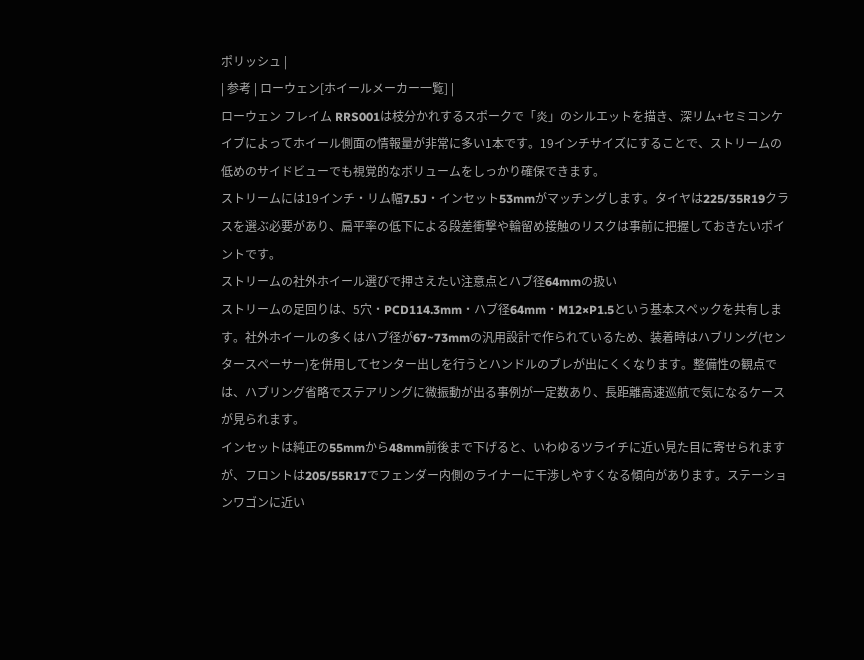ポリッシュ |
| 参考 | ローウェン[ホイールメーカー一覧] |
ローウェン フレイム RRS001は枝分かれするスポークで「炎」のシルエットを描き、深リム+セミコンケイブによってホイール側面の情報量が非常に多い1本です。19インチサイズにすることで、ストリームの低めのサイドビューでも視覚的なボリュームをしっかり確保できます。
ストリームには19インチ・リム幅7.5J・インセット53mmがマッチングします。タイヤは225/35R19クラスを選ぶ必要があり、扁平率の低下による段差衝撃や輪留め接触のリスクは事前に把握しておきたいポイントです。
ストリームの社外ホイール選びで押さえたい注意点とハブ径64mmの扱い
ストリームの足回りは、5穴・PCD114.3mm・ハブ径64mm・M12×P1.5という基本スペックを共有します。社外ホイールの多くはハブ径が67~73mmの汎用設計で作られているため、装着時はハブリング(センタースペーサー)を併用してセンター出しを行うとハンドルのブレが出にくくなります。整備性の観点では、ハブリング省略でステアリングに微振動が出る事例が一定数あり、長距離高速巡航で気になるケースが見られます。
インセットは純正の55mmから48mm前後まで下げると、いわゆるツライチに近い見た目に寄せられますが、フロントは205/55R17でフェンダー内側のライナーに干渉しやすくなる傾向があります。ステーションワゴンに近い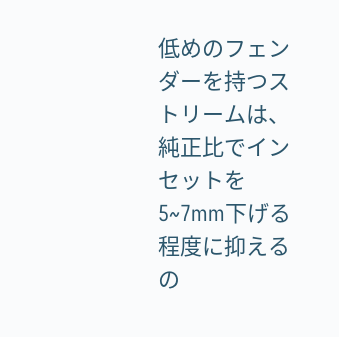低めのフェンダーを持つストリームは、純正比でインセットを5~7mm下げる程度に抑えるの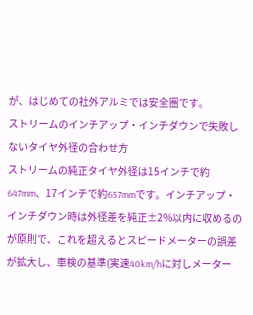が、はじめての社外アルミでは安全圏です。
ストリームのインチアップ・インチダウンで失敗しないタイヤ外径の合わせ方
ストリームの純正タイヤ外径は15インチで約647mm、17インチで約657mmです。インチアップ・インチダウン時は外径差を純正±2%以内に収めるのが原則で、これを超えるとスピードメーターの誤差が拡大し、車検の基準(実速40km/hに対しメーター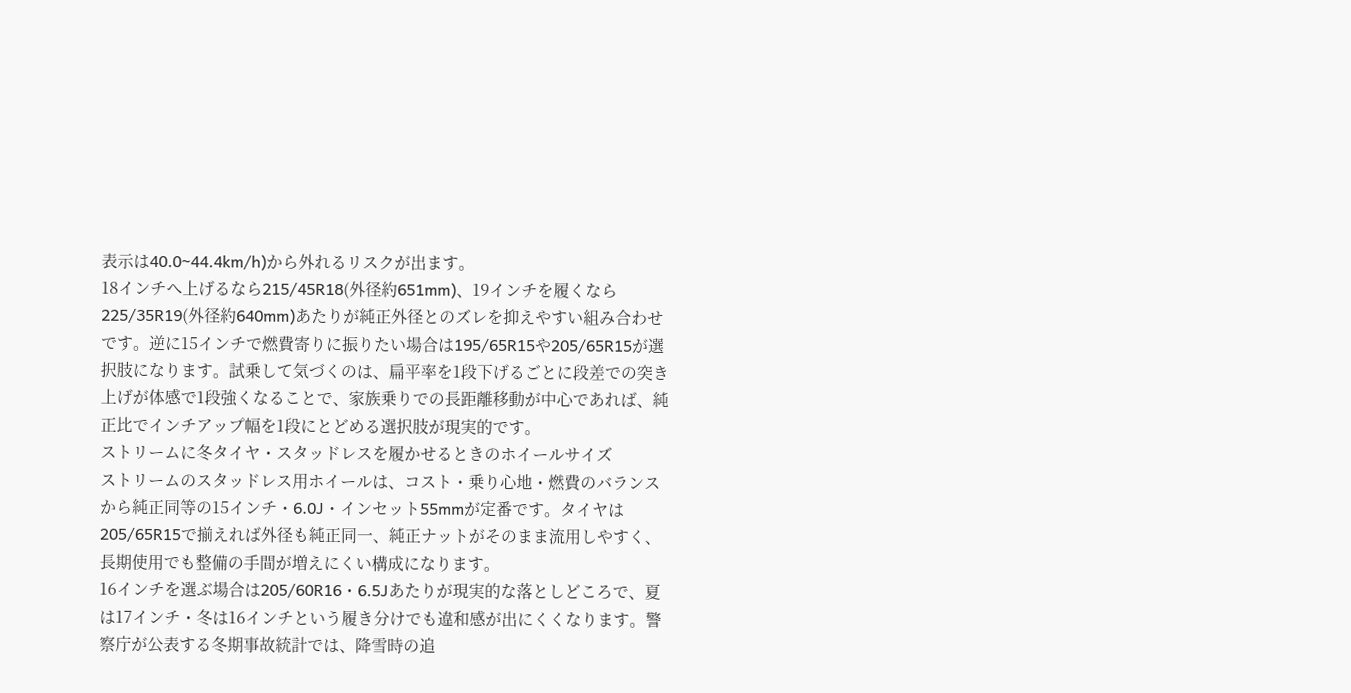表示は40.0~44.4km/h)から外れるリスクが出ます。
18インチへ上げるなら215/45R18(外径約651mm)、19インチを履くなら225/35R19(外径約640mm)あたりが純正外径とのズレを抑えやすい組み合わせです。逆に15インチで燃費寄りに振りたい場合は195/65R15や205/65R15が選択肢になります。試乗して気づくのは、扁平率を1段下げるごとに段差での突き上げが体感で1段強くなることで、家族乗りでの長距離移動が中心であれば、純正比でインチアップ幅を1段にとどめる選択肢が現実的です。
ストリームに冬タイヤ・スタッドレスを履かせるときのホイールサイズ
ストリームのスタッドレス用ホイールは、コスト・乗り心地・燃費のバランスから純正同等の15インチ・6.0J・インセット55mmが定番です。タイヤは205/65R15で揃えれば外径も純正同一、純正ナットがそのまま流用しやすく、長期使用でも整備の手間が増えにくい構成になります。
16インチを選ぶ場合は205/60R16・6.5Jあたりが現実的な落としどころで、夏は17インチ・冬は16インチという履き分けでも違和感が出にくくなります。警察庁が公表する冬期事故統計では、降雪時の追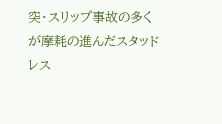突・スリップ事故の多くが摩耗の進んだスタッドレス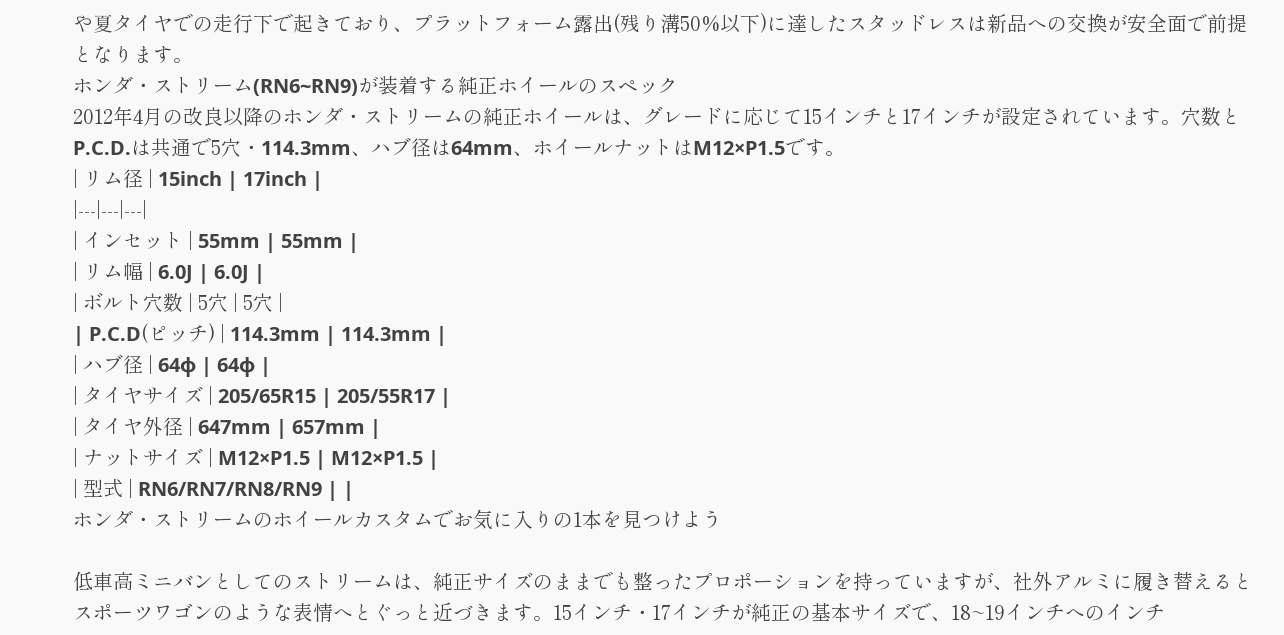や夏タイヤでの走行下で起きており、プラットフォーム露出(残り溝50%以下)に達したスタッドレスは新品への交換が安全面で前提となります。
ホンダ・ストリーム(RN6~RN9)が装着する純正ホイールのスペック
2012年4月の改良以降のホンダ・ストリームの純正ホイールは、グレードに応じて15インチと17インチが設定されています。穴数とP.C.D.は共通で5穴・114.3mm、ハブ径は64mm、ホイールナットはM12×P1.5です。
| リム径 | 15inch | 17inch |
|---|---|---|
| インセット | 55mm | 55mm |
| リム幅 | 6.0J | 6.0J |
| ボルト穴数 | 5穴 | 5穴 |
| P.C.D(ピッチ) | 114.3mm | 114.3mm |
| ハブ径 | 64φ | 64φ |
| タイヤサイズ | 205/65R15 | 205/55R17 |
| タイヤ外径 | 647mm | 657mm |
| ナットサイズ | M12×P1.5 | M12×P1.5 |
| 型式 | RN6/RN7/RN8/RN9 | |
ホンダ・ストリームのホイールカスタムでお気に入りの1本を見つけよう

低車高ミニバンとしてのストリームは、純正サイズのままでも整ったプロポーションを持っていますが、社外アルミに履き替えるとスポーツワゴンのような表情へとぐっと近づきます。15インチ・17インチが純正の基本サイズで、18~19インチへのインチ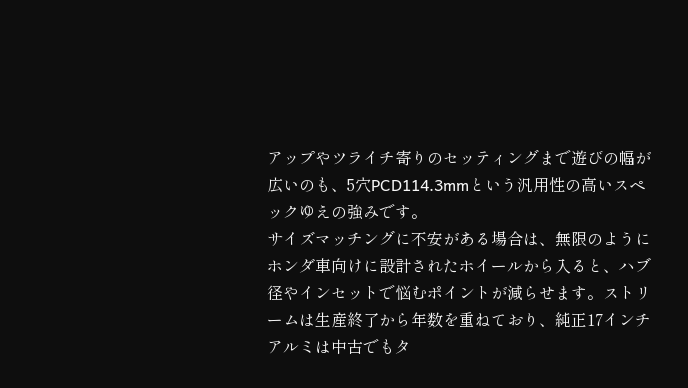アップやツライチ寄りのセッティングまで遊びの幅が広いのも、5穴PCD114.3mmという汎用性の高いスペックゆえの強みです。
サイズマッチングに不安がある場合は、無限のようにホンダ車向けに設計されたホイールから入ると、ハブ径やインセットで悩むポイントが減らせます。ストリームは生産終了から年数を重ねており、純正17インチアルミは中古でもタ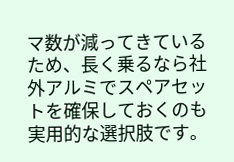マ数が減ってきているため、長く乗るなら社外アルミでスペアセットを確保しておくのも実用的な選択肢です。